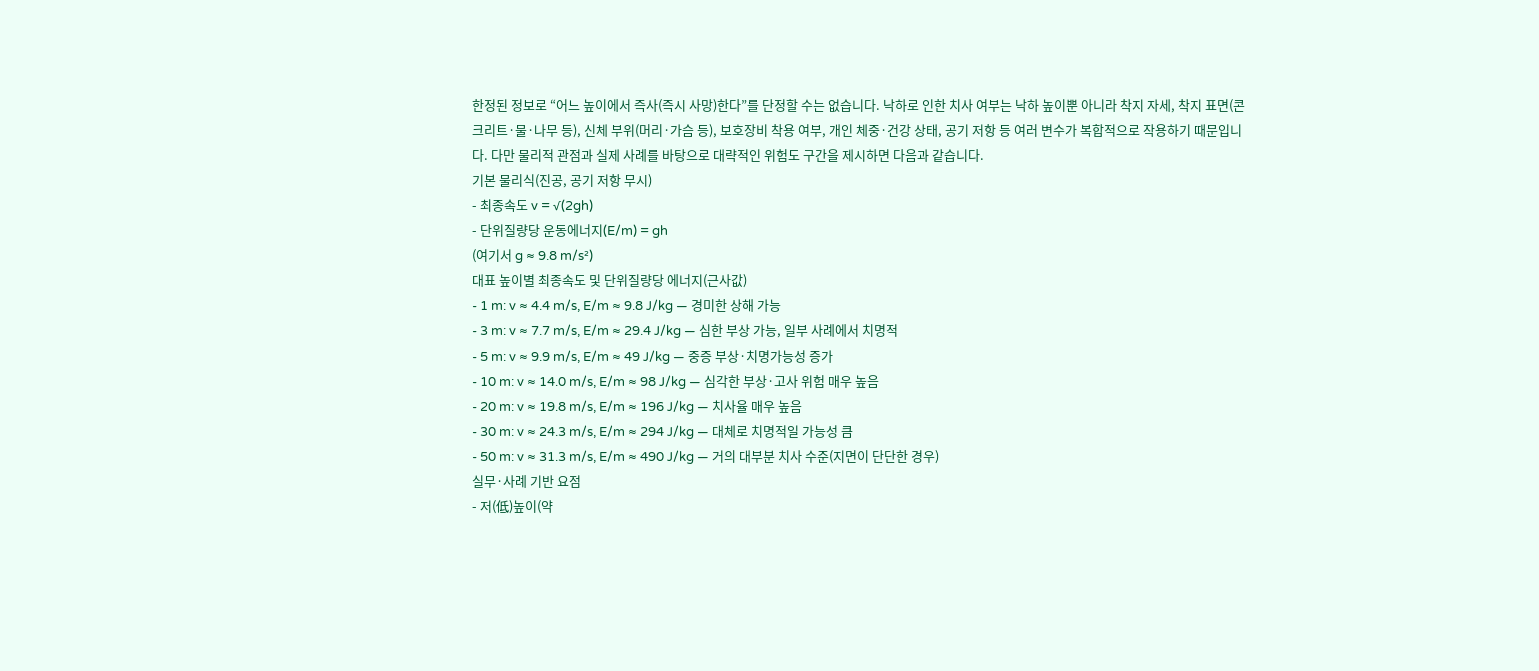한정된 정보로 “어느 높이에서 즉사(즉시 사망)한다”를 단정할 수는 없습니다. 낙하로 인한 치사 여부는 낙하 높이뿐 아니라 착지 자세, 착지 표면(콘크리트·물·나무 등), 신체 부위(머리·가슴 등), 보호장비 착용 여부, 개인 체중·건강 상태, 공기 저항 등 여러 변수가 복합적으로 작용하기 때문입니다. 다만 물리적 관점과 실제 사례를 바탕으로 대략적인 위험도 구간을 제시하면 다음과 같습니다.
기본 물리식(진공, 공기 저항 무시)
- 최종속도 v = √(2gh)
- 단위질량당 운동에너지(E/m) = gh
(여기서 g ≈ 9.8 m/s²)
대표 높이별 최종속도 및 단위질량당 에너지(근사값)
- 1 m: v ≈ 4.4 m/s, E/m ≈ 9.8 J/kg — 경미한 상해 가능
- 3 m: v ≈ 7.7 m/s, E/m ≈ 29.4 J/kg — 심한 부상 가능, 일부 사례에서 치명적
- 5 m: v ≈ 9.9 m/s, E/m ≈ 49 J/kg — 중증 부상·치명가능성 증가
- 10 m: v ≈ 14.0 m/s, E/m ≈ 98 J/kg — 심각한 부상·고사 위험 매우 높음
- 20 m: v ≈ 19.8 m/s, E/m ≈ 196 J/kg — 치사율 매우 높음
- 30 m: v ≈ 24.3 m/s, E/m ≈ 294 J/kg — 대체로 치명적일 가능성 큼
- 50 m: v ≈ 31.3 m/s, E/m ≈ 490 J/kg — 거의 대부분 치사 수준(지면이 단단한 경우)
실무·사례 기반 요점
- 저(低)높이(약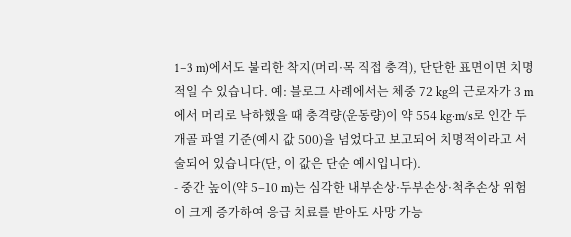1–3 m)에서도 불리한 착지(머리·목 직접 충격), 단단한 표면이면 치명적일 수 있습니다. 예: 블로그 사례에서는 체중 72 kg의 근로자가 3 m에서 머리로 낙하했을 때 충격량(운동량)이 약 554 kg·m/s로 인간 두개골 파열 기준(예시 값 500)을 넘었다고 보고되어 치명적이라고 서술되어 있습니다(단, 이 값은 단순 예시입니다).
- 중간 높이(약 5–10 m)는 심각한 내부손상·두부손상·척추손상 위험이 크게 증가하여 응급 치료를 받아도 사망 가능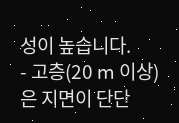성이 높습니다.
- 고층(20 m 이상)은 지면이 단단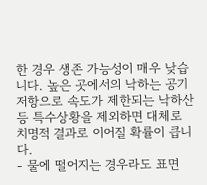한 경우 생존 가능성이 매우 낮습니다. 높은 곳에서의 낙하는 공기저항으로 속도가 제한되는 낙하산 등 특수상황을 제외하면 대체로 치명적 결과로 이어질 확률이 큽니다.
- 물에 떨어지는 경우라도 표면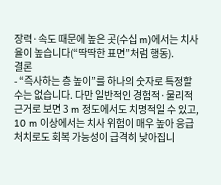장력·속도 때문에 높은 곳(수십 m)에서는 치사율이 높습니다(“딱딱한 표면”처럼 행동).
결론
- “즉사하는 층 높이”를 하나의 숫자로 특정할 수는 없습니다. 다만 일반적인 경험적·물리적 근거로 보면 3 m 정도에서도 치명적일 수 있고, 10 m 이상에서는 치사 위험이 매우 높아 응급처치로도 회복 가능성이 급격히 낮아집니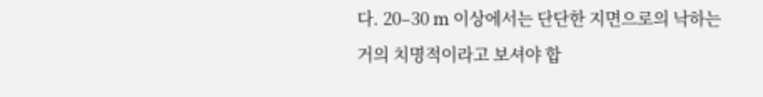다. 20–30 m 이상에서는 단단한 지면으로의 낙하는 거의 치명적이라고 보셔야 합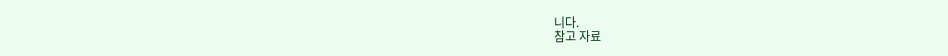니다.
참고 자료